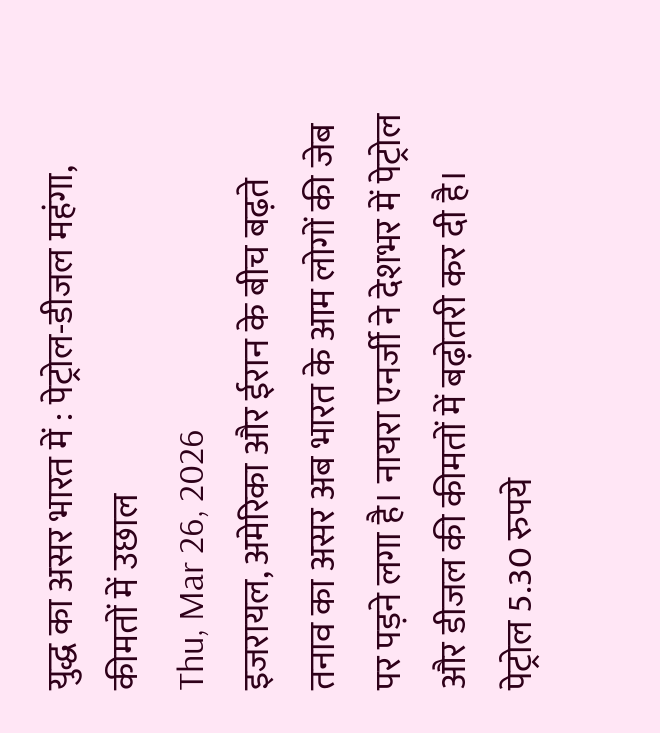युद्ध का असर भारत में : पेट्रोल-डीजल महंगा, कीमतों में उछाल
Thu, Mar 26, 2026
इजरायल, अमेरिका और ईरान के बीच बढ़ते तनाव का असर अब भारत के आम लोगों की जेब पर पड़ने लगा है। नायरा एनर्जी ने देशभर में पेट्रोल और डीजल की कीमतों में बढ़ोतरी कर दी है। पेट्रोल 5.30 रुपये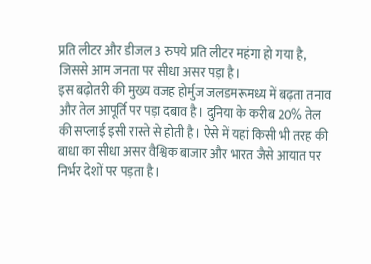प्रति लीटर और डीजल 3 रुपये प्रति लीटर महंगा हो गया है, जिससे आम जनता पर सीधा असर पड़ा है।
इस बढ़ोतरी की मुख्य वजह होर्मुज जलडमरूमध्य में बढ़ता तनाव और तेल आपूर्ति पर पड़ा दबाव है। दुनिया के करीब 20% तेल की सप्लाई इसी रास्ते से होती है। ऐसे में यहां किसी भी तरह की बाधा का सीधा असर वैश्विक बाजार और भारत जैसे आयात पर निर्भर देशों पर पड़ता है।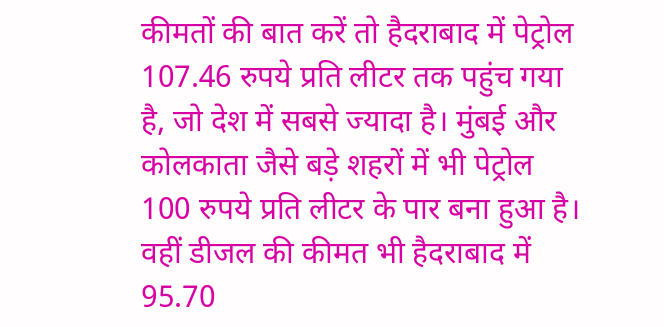कीमतों की बात करें तो हैदराबाद में पेट्रोल 107.46 रुपये प्रति लीटर तक पहुंच गया है, जो देश में सबसे ज्यादा है। मुंबई और कोलकाता जैसे बड़े शहरों में भी पेट्रोल 100 रुपये प्रति लीटर के पार बना हुआ है। वहीं डीजल की कीमत भी हैदराबाद में 95.70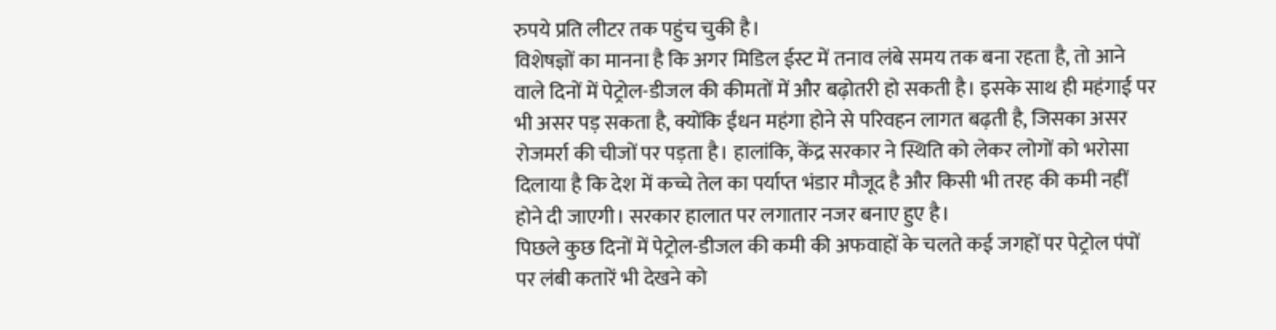रुपये प्रति लीटर तक पहुंच चुकी है।
विशेषज्ञों का मानना है कि अगर मिडिल ईस्ट में तनाव लंबे समय तक बना रहता है, तो आने वाले दिनों में पेट्रोल-डीजल की कीमतों में और बढ़ोतरी हो सकती है। इसके साथ ही महंगाई पर भी असर पड़ सकता है, क्योंकि ईंधन महंगा होने से परिवहन लागत बढ़ती है, जिसका असर रोजमर्रा की चीजों पर पड़ता है। हालांकि, केंद्र सरकार ने स्थिति को लेकर लोगों को भरोसा दिलाया है कि देश में कच्चे तेल का पर्याप्त भंडार मौजूद है और किसी भी तरह की कमी नहीं होने दी जाएगी। सरकार हालात पर लगातार नजर बनाए हुए है।
पिछले कुछ दिनों में पेट्रोल-डीजल की कमी की अफवाहों के चलते कई जगहों पर पेट्रोल पंपों पर लंबी कतारें भी देखने को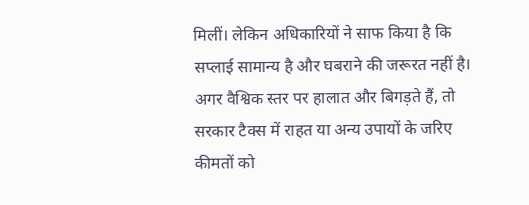मिलीं। लेकिन अधिकारियों ने साफ किया है कि सप्लाई सामान्य है और घबराने की जरूरत नहीं है। अगर वैश्विक स्तर पर हालात और बिगड़ते हैं, तो सरकार टैक्स में राहत या अन्य उपायों के जरिए कीमतों को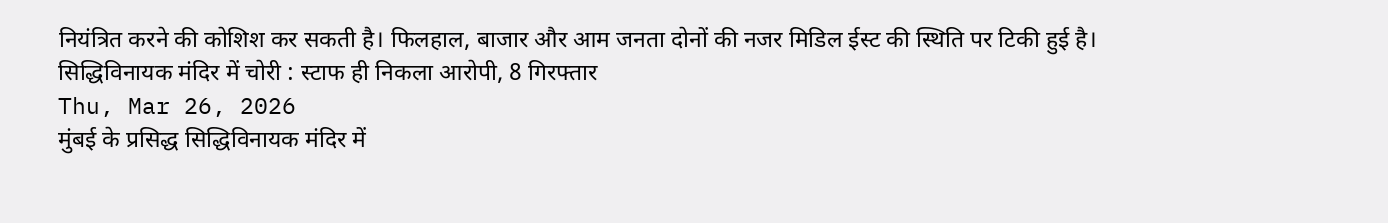नियंत्रित करने की कोशिश कर सकती है। फिलहाल, बाजार और आम जनता दोनों की नजर मिडिल ईस्ट की स्थिति पर टिकी हुई है।
सिद्धिविनायक मंदिर में चोरी : स्टाफ ही निकला आरोपी, 8 गिरफ्तार
Thu, Mar 26, 2026
मुंबई के प्रसिद्ध सिद्धिविनायक मंदिर में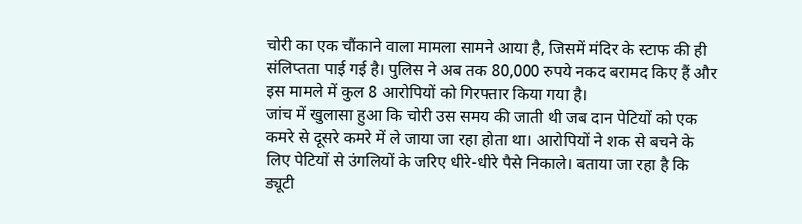चोरी का एक चौंकाने वाला मामला सामने आया है, जिसमें मंदिर के स्टाफ की ही संलिप्तता पाई गई है। पुलिस ने अब तक 80,000 रुपये नकद बरामद किए हैं और इस मामले में कुल 8 आरोपियों को गिरफ्तार किया गया है।
जांच में खुलासा हुआ कि चोरी उस समय की जाती थी जब दान पेटियों को एक कमरे से दूसरे कमरे में ले जाया जा रहा होता था। आरोपियों ने शक से बचने के लिए पेटियों से उंगलियों के जरिए धीरे-धीरे पैसे निकाले। बताया जा रहा है कि ड्यूटी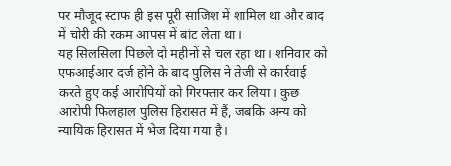पर मौजूद स्टाफ ही इस पूरी साजिश में शामिल था और बाद में चोरी की रकम आपस में बांट लेता था।
यह सिलसिला पिछले दो महीनों से चल रहा था। शनिवार को एफआईआर दर्ज होने के बाद पुलिस ने तेजी से कार्रवाई करते हुए कई आरोपियों को गिरफ्तार कर लिया। कुछ आरोपी फिलहाल पुलिस हिरासत में हैं, जबकि अन्य को न्यायिक हिरासत में भेज दिया गया है।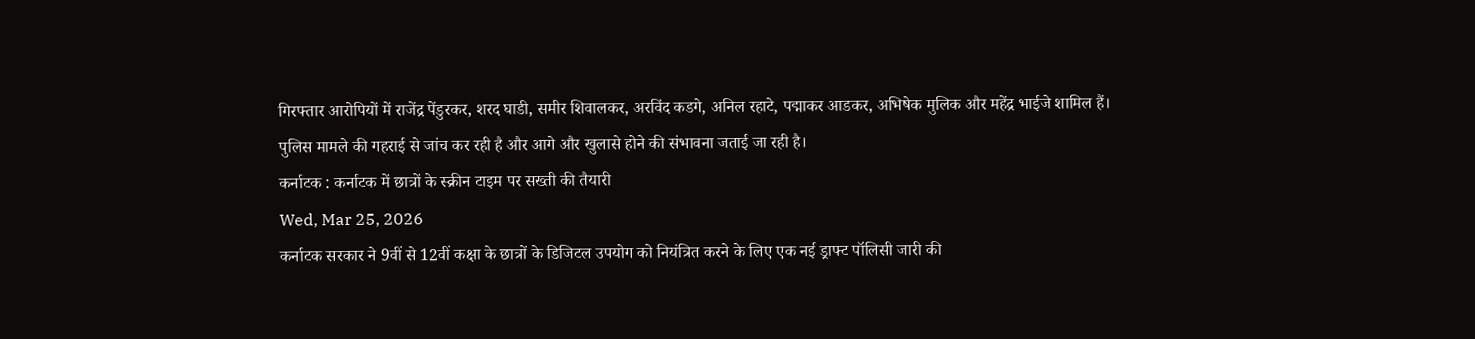गिरफ्तार आरोपियों में राजेंद्र पेंडुरकर, शरद घाडी, समीर शिवालकर, अरविंद कडगे, अनिल रहाटे, पद्माकर आडकर, अभिषेक मुलिक और महेंद्र भाईजे शामिल हैं। पुलिस मामले की गहराई से जांच कर रही है और आगे और खुलासे होने की संभावना जताई जा रही है।
कर्नाटक : कर्नाटक में छात्रों के स्क्रीन टाइम पर सख्ती की तैयारी
Wed, Mar 25, 2026
कर्नाटक सरकार ने 9वीं से 12वीं कक्षा के छात्रों के डिजिटल उपयोग को नियंत्रित करने के लिए एक नई ड्राफ्ट पॉलिसी जारी की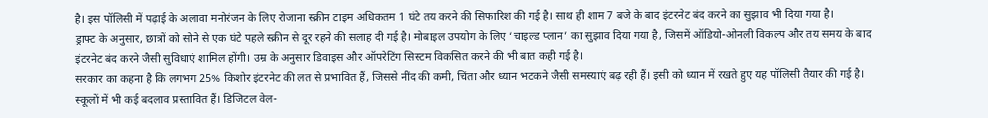है। इस पॉलिसी में पढ़ाई के अलावा मनोरंजन के लिए रोजाना स्क्रीन टाइम अधिकतम 1 घंटे तय करने की सिफारिश की गई है। साथ ही शाम 7 बजे के बाद इंटरनेट बंद करने का सुझाव भी दिया गया है।
ड्राफ्ट के अनुसार, छात्रों को सोने से एक घंटे पहले स्क्रीन से दूर रहने की सलाह दी गई है। मोबाइल उपयोग के लिए ‘चाइल्ड प्लान’ का सुझाव दिया गया है, जिसमें ऑडियो-ओनली विकल्प और तय समय के बाद इंटरनेट बंद करने जैसी सुविधाएं शामिल होंगी। उम्र के अनुसार डिवाइस और ऑपरेटिंग सिस्टम विकसित करने की भी बात कही गई है।
सरकार का कहना है कि लगभग 25% किशोर इंटरनेट की लत से प्रभावित हैं, जिससे नींद की कमी, चिंता और ध्यान भटकने जैसी समस्याएं बढ़ रही हैं। इसी को ध्यान में रखते हुए यह पॉलिसी तैयार की गई है।
स्कूलों में भी कई बदलाव प्रस्तावित हैं। डिजिटल वेल-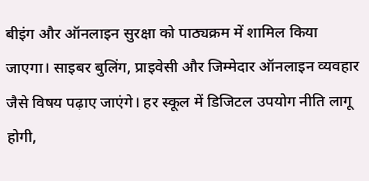बीइंग और ऑनलाइन सुरक्षा को पाठ्यक्रम में शामिल किया जाएगा। साइबर बुलिंग, प्राइवेसी और जिम्मेदार ऑनलाइन व्यवहार जैसे विषय पढ़ाए जाएंगे। हर स्कूल में डिजिटल उपयोग नीति लागू होगी,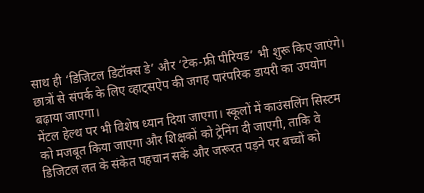साथ ही ‘डिजिटल डिटॉक्स डे’ और ‘टेक-फ्री पीरियड’ भी शुरू किए जाएंगे। छात्रों से संपर्क के लिए व्हाट्सऐप की जगह पारंपरिक डायरी का उपयोग बढ़ाया जाएगा।
मेंटल हेल्थ पर भी विशेष ध्यान दिया जाएगा। स्कूलों में काउंसलिंग सिस्टम को मजबूत किया जाएगा और शिक्षकों को ट्रेनिंग दी जाएगी, ताकि वे डिजिटल लत के संकेत पहचान सकें और जरूरत पड़ने पर बच्चों को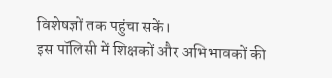विशेषज्ञों तक पहुंचा सकें।
इस पॉलिसी में शिक्षकों और अभिभावकों की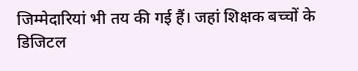जिम्मेदारियां भी तय की गई हैं। जहां शिक्षक बच्चों के डिजिटल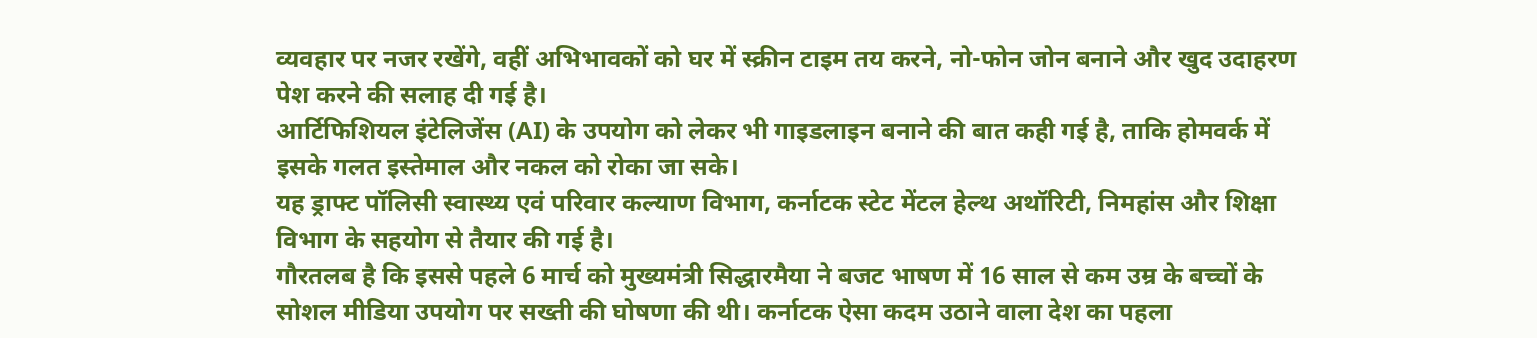व्यवहार पर नजर रखेंगे, वहीं अभिभावकों को घर में स्क्रीन टाइम तय करने, नो-फोन जोन बनाने और खुद उदाहरण पेश करने की सलाह दी गई है।
आर्टिफिशियल इंटेलिजेंस (AI) के उपयोग को लेकर भी गाइडलाइन बनाने की बात कही गई है, ताकि होमवर्क में इसके गलत इस्तेमाल और नकल को रोका जा सके।
यह ड्राफ्ट पॉलिसी स्वास्थ्य एवं परिवार कल्याण विभाग, कर्नाटक स्टेट मेंटल हेल्थ अथॉरिटी, निमहांस और शिक्षा विभाग के सहयोग से तैयार की गई है।
गौरतलब है कि इससे पहले 6 मार्च को मुख्यमंत्री सिद्धारमैया ने बजट भाषण में 16 साल से कम उम्र के बच्चों के सोशल मीडिया उपयोग पर सख्ती की घोषणा की थी। कर्नाटक ऐसा कदम उठाने वाला देश का पहला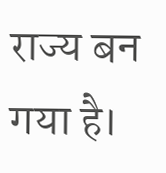राज्य बन गया है।